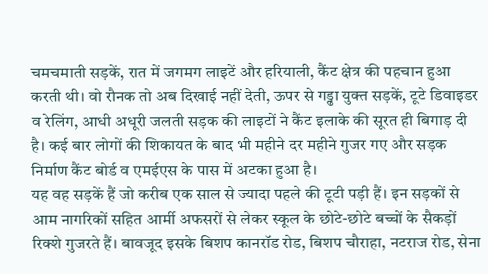चमचमाती सड़कें, रात में जगमग लाइटें और हरियाली, कैंट क्षेत्र की पहचान हुआ करती थी। वो रौनक तो अब दिखाई नहीं देती, ऊपर से गड्ढा युक्त सड़कें, टूटे डिवाइडर व रेलिंग, आधी अधूरी जलती सड़क की लाइटों ने कैंट इलाके की सूरत ही बिगाड़ दी है। कई बार लोगों की शिकायत के बाद भी महीने दर महीने गुजर गए और सड़क निर्माण कैंट बोर्ड व एमईएस के पास में अटका हुआ है।
यह वह सड़कें हैं जो करीब एक साल से ज्यादा पहले की टूटी पड़ी हैं। इन सड़कों से आम नागरिकों सहित आर्मी अफसरों से लेकर स्कूल के छोटे-छोटे बच्चों के सैकड़ों रिक्शे गुजरते हैं। बावजूद इसके बिशप कानरॉड रोड, बिशप चौराहा, नटराज रोड, सेना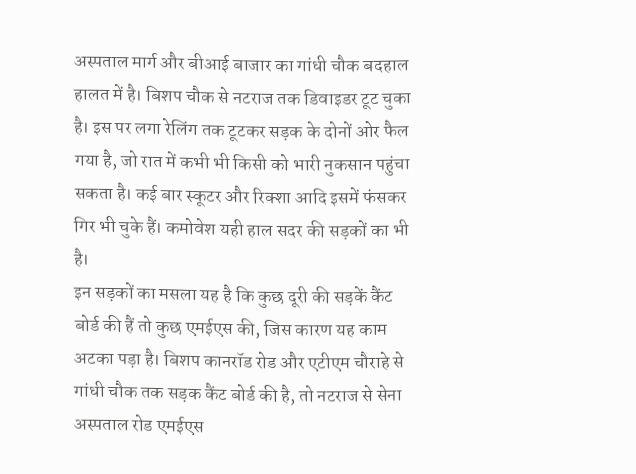अस्पताल मार्ग और बीआई बाजार का गांधी चौक बदहाल हालत में है। बिशप चौक से नटराज तक डिवाइडर टूट चुका है। इस पर लगा रेलिंग तक टूटकर सड़क के दोनों ओर फैल गया है, जो रात में कभी भी किसी को भारी नुकसान पहुंचा सकता है। कई बार स्कूटर और रिक्शा आदि इसमें फंसकर गिर भी चुके हैं। कमोवेश यही हाल सदर की सड़कों का भी है।
इन सड़कों का मसला यह है कि कुछ दूरी की सड़कें कैंट बोर्ड की हैं तो कुछ एमईएस की, जिस कारण यह काम अटका पड़ा है। बिशप कानरॉड रोड और एटीएम चौराहे से गांधी चौक तक सड़क कैंट बोर्ड की है, तो नटराज से सेना अस्पताल रोड एमईएस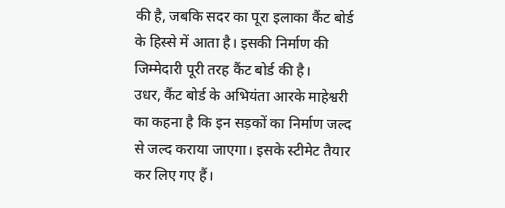की है, जबकि सदर का पूरा इलाका कैंट बोर्ड के हिस्से में आता है। इसकी निर्माण की जिम्मेदारी पूरी तरह कैंट बोर्ड की है।
उधर, कैंट बोर्ड के अभियंता आरके माहेश्वरी का कहना है कि इन सड़कों का निर्माण जल्द से जल्द कराया जाएगा। इसके स्टीमेट तैयार कर लिए गए हैं।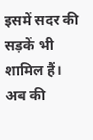इसमें सदर की सड़कें भी शामिल हैं। अब की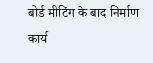बोर्ड मीटिंग के बाद निर्माण कार्य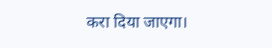करा दिया जाएगा।